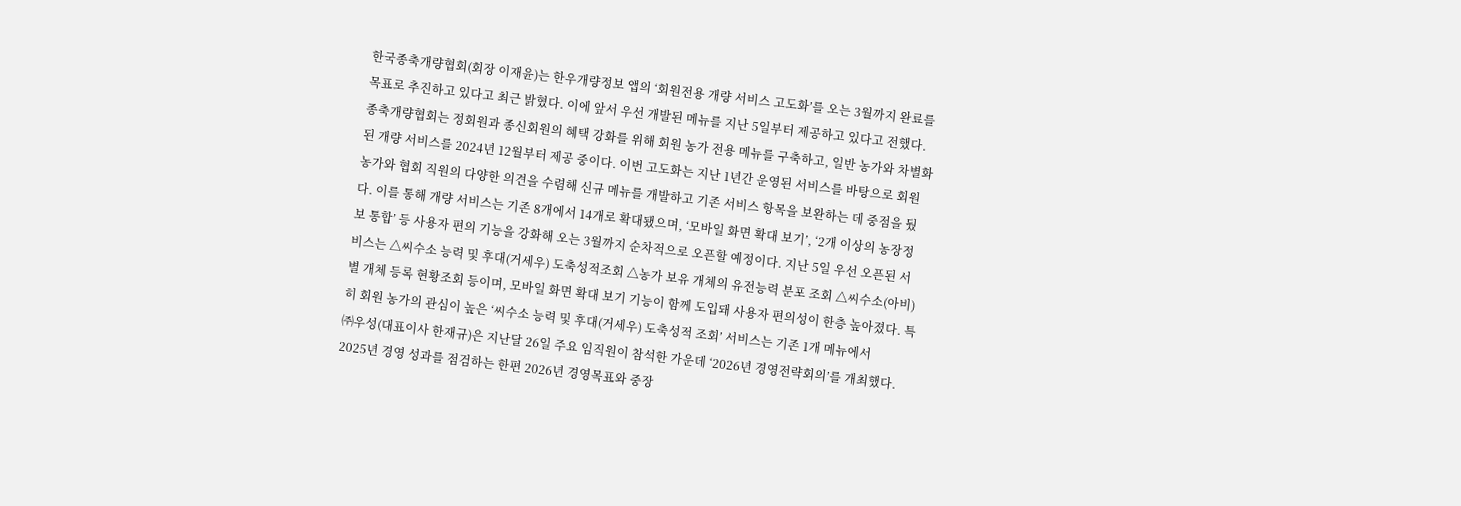한국종축개량협회(회장 이재윤)는 한우개량정보 앱의 ‘회원전용 개량 서비스 고도화’를 오는 3월까지 완료를 목표로 추진하고 있다고 최근 밝혔다. 이에 앞서 우선 개발된 메뉴를 지난 5일부터 제공하고 있다고 전했다. 종축개량협회는 정회원과 종신회원의 혜택 강화를 위해 회원 농가 전용 메뉴를 구축하고, 일반 농가와 차별화된 개량 서비스를 2024년 12월부터 제공 중이다. 이번 고도화는 지난 1년간 운영된 서비스를 바탕으로 회원 농가와 협회 직원의 다양한 의견을 수렴해 신규 메뉴를 개발하고 기존 서비스 항목을 보완하는 데 중점을 뒀다. 이를 통해 개량 서비스는 기존 8개에서 14개로 확대됐으며, ‘모바일 화면 확대 보기’, ‘2개 이상의 농장정보 통합’ 등 사용자 편의 기능을 강화해 오는 3월까지 순차적으로 오픈할 예정이다. 지난 5일 우선 오픈된 서비스는 △씨수소 능력 및 후대(거세우) 도축성적조회 △농가 보유 개체의 유전능력 분포 조회 △씨수소(아비)별 개체 등록 현황조회 등이며, 모바일 화면 확대 보기 기능이 함께 도입돼 사용자 편의성이 한층 높아졌다. 특히 회원 농가의 관심이 높은 ‘씨수소 능력 및 후대(거세우) 도축성적 조회’ 서비스는 기존 1개 메뉴에서
㈜우성(대표이사 한재규)은 지난달 26일 주요 임직원이 참석한 가운데 ‘2026년 경영전략회의’를 개최했다. 2025년 경영 성과를 점검하는 한편 2026년 경영목표와 중장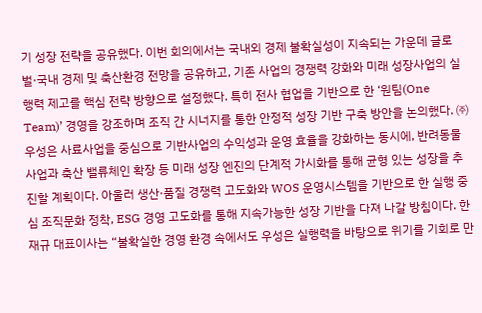기 성장 전략을 공유했다. 이번 회의에서는 국내외 경제 불확실성이 지속되는 가운데 글로벌·국내 경제 및 축산환경 전망을 공유하고, 기존 사업의 경쟁력 강화와 미래 성장사업의 실행력 제고를 핵심 전략 방향으로 설정했다. 특히 전사 협업을 기반으로 한 ‘원팀(One Team)’ 경영을 강조하며 조직 간 시너지를 통한 안정적 성장 기반 구축 방안을 논의했다. ㈜우성은 사료사업을 중심으로 기반사업의 수익성과 운영 효율을 강화하는 동시에, 반려동물 사업과 축산 밸류체인 확장 등 미래 성장 엔진의 단계적 가시화를 통해 균형 있는 성장을 추진할 계획이다. 아울러 생산·품질 경쟁력 고도화와 WOS 운영시스템을 기반으로 한 실행 중심 조직문화 정착, ESG 경영 고도화를 통해 지속가능한 성장 기반을 다져 나갈 방침이다. 한재규 대표이사는 “불확실한 경영 환경 속에서도 우성은 실행력을 바탕으로 위기를 기회로 만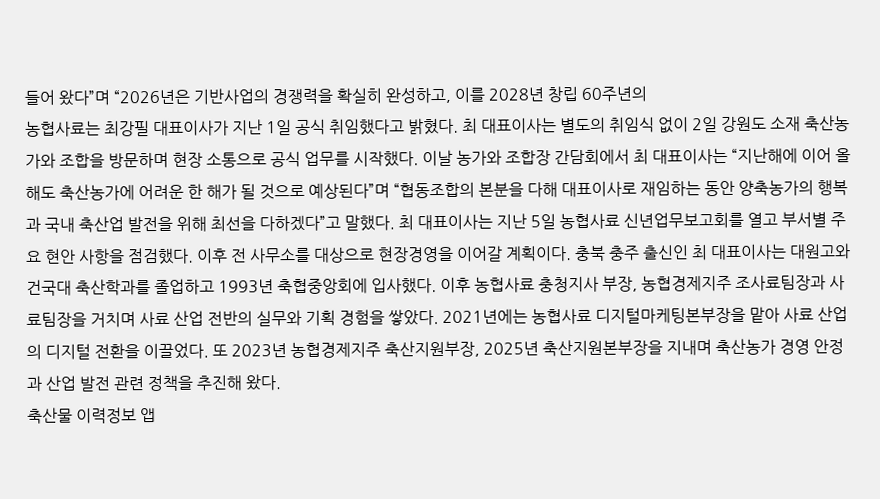들어 왔다”며 “2026년은 기반사업의 경쟁력을 확실히 완성하고, 이를 2028년 창립 60주년의
농협사료는 최강필 대표이사가 지난 1일 공식 취임했다고 밝혔다. 최 대표이사는 별도의 취임식 없이 2일 강원도 소재 축산농가와 조합을 방문하며 현장 소통으로 공식 업무를 시작했다. 이날 농가와 조합장 간담회에서 최 대표이사는 “지난해에 이어 올해도 축산농가에 어려운 한 해가 될 것으로 예상된다”며 “협동조합의 본분을 다해 대표이사로 재임하는 동안 양축농가의 행복과 국내 축산업 발전을 위해 최선을 다하겠다”고 말했다. 최 대표이사는 지난 5일 농협사료 신년업무보고회를 열고 부서별 주요 현안 사항을 점검했다. 이후 전 사무소를 대상으로 현장경영을 이어갈 계획이다. 충북 충주 출신인 최 대표이사는 대원고와 건국대 축산학과를 졸업하고 1993년 축협중앙회에 입사했다. 이후 농협사료 충청지사 부장, 농협경제지주 조사료팀장과 사료팀장을 거치며 사료 산업 전반의 실무와 기획 경험을 쌓았다. 2021년에는 농협사료 디지털마케팅본부장을 맡아 사료 산업의 디지털 전환을 이끌었다. 또 2023년 농협경제지주 축산지원부장, 2025년 축산지원본부장을 지내며 축산농가 경영 안정과 산업 발전 관련 정책을 추진해 왔다.
축산물 이력정보 앱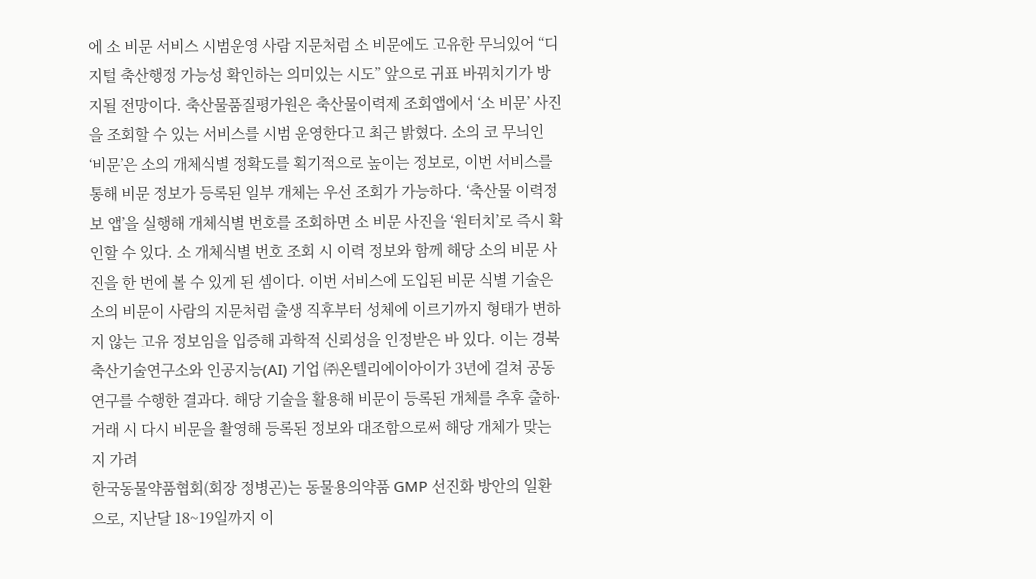에 소 비문 서비스 시범운영 사람 지문처럼 소 비문에도 고유한 무늬있어 “디지털 축산행정 가능성 확인하는 의미있는 시도” 앞으로 귀표 바꿔치기가 방지될 전망이다. 축산물품질평가원은 축산물이력제 조회앱에서 ‘소 비문’ 사진을 조회할 수 있는 서비스를 시범 운영한다고 최근 밝혔다. 소의 코 무늬인 ‘비문’은 소의 개체식별 정확도를 획기적으로 높이는 정보로, 이번 서비스를 통해 비문 정보가 등록된 일부 개체는 우선 조회가 가능하다. ‘축산물 이력정보 앱’을 실행해 개체식별 번호를 조회하면 소 비문 사진을 ‘원터치’로 즉시 확인할 수 있다. 소 개체식별 번호 조회 시 이력 정보와 함께 해당 소의 비문 사진을 한 번에 볼 수 있게 된 셈이다. 이번 서비스에 도입된 비문 식별 기술은 소의 비문이 사람의 지문처럼 출생 직후부터 성체에 이르기까지 형태가 변하지 않는 고유 정보임을 입증해 과학적 신뢰성을 인정받은 바 있다. 이는 경북축산기술연구소와 인공지능(AI) 기업 ㈜온텔리에이아이가 3년에 걸쳐 공동 연구를 수행한 결과다. 해당 기술을 활용해 비문이 등록된 개체를 추후 출하·거래 시 다시 비문을 촬영해 등록된 정보와 대조함으로써 해당 개체가 맞는지 가려
한국동물약품협회(회장 정병곤)는 동물용의약품 GMP 선진화 방안의 일환으로, 지난달 18~19일까지 이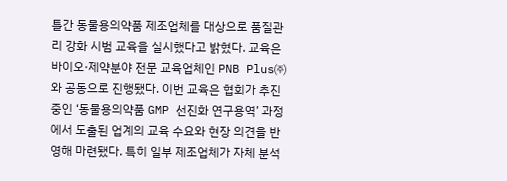틀간 동물용의약품 제조업체를 대상으로 품질관리 강화 시범 교육을 실시했다고 밝혔다. 교육은 바이오·제약분야 전문 교육업체인 PNB Plus㈜와 공동으로 진행됐다. 이번 교육은 협회가 추진 중인 ‘동물용의약품 GMP 선진화 연구용역’ 과정에서 도출된 업계의 교육 수요와 현장 의견을 반영해 마련됐다. 특히 일부 제조업체가 자체 분석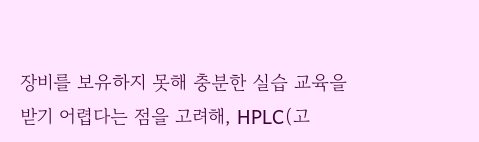장비를 보유하지 못해 충분한 실습 교육을 받기 어렵다는 점을 고려해, HPLC(고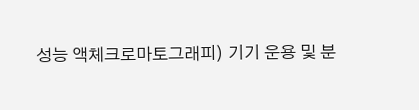성능 액체크로마토그래피) 기기 운용 및 분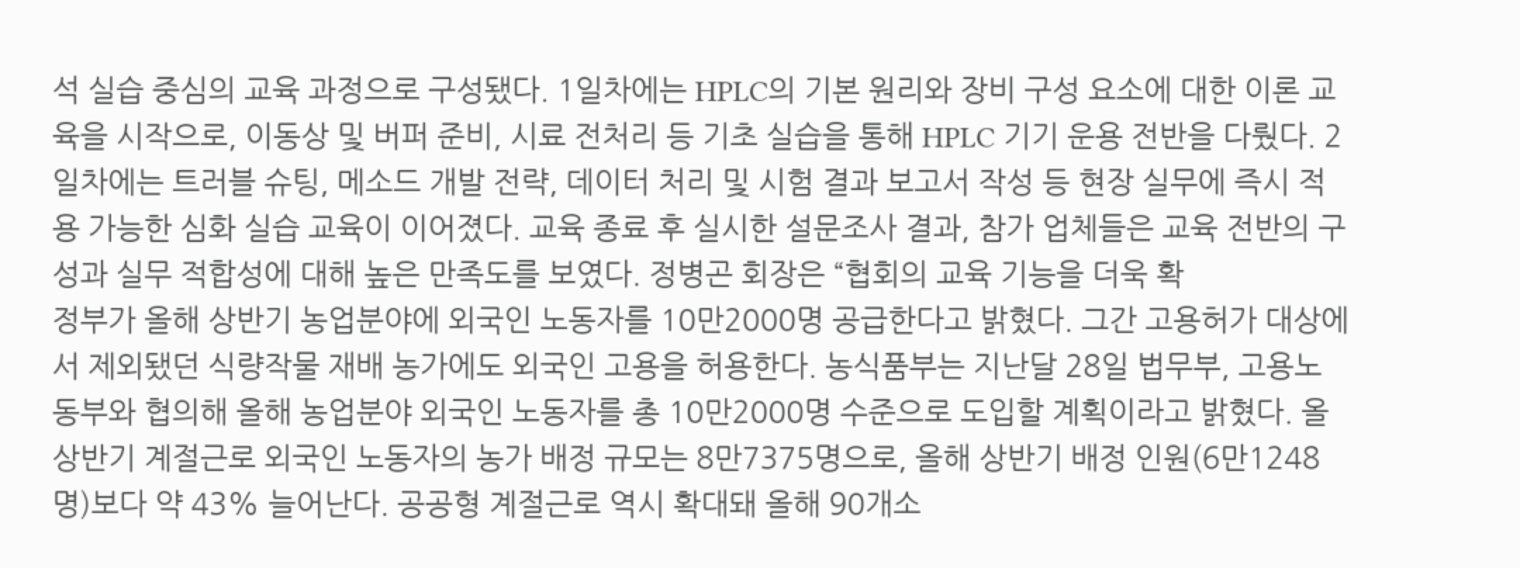석 실습 중심의 교육 과정으로 구성됐다. 1일차에는 HPLC의 기본 원리와 장비 구성 요소에 대한 이론 교육을 시작으로, 이동상 및 버퍼 준비, 시료 전처리 등 기초 실습을 통해 HPLC 기기 운용 전반을 다뤘다. 2일차에는 트러블 슈팅, 메소드 개발 전략, 데이터 처리 및 시험 결과 보고서 작성 등 현장 실무에 즉시 적용 가능한 심화 실습 교육이 이어졌다. 교육 종료 후 실시한 설문조사 결과, 참가 업체들은 교육 전반의 구성과 실무 적합성에 대해 높은 만족도를 보였다. 정병곤 회장은 “협회의 교육 기능을 더욱 확
정부가 올해 상반기 농업분야에 외국인 노동자를 10만2000명 공급한다고 밝혔다. 그간 고용허가 대상에서 제외됐던 식량작물 재배 농가에도 외국인 고용을 허용한다. 농식품부는 지난달 28일 법무부, 고용노동부와 협의해 올해 농업분야 외국인 노동자를 총 10만2000명 수준으로 도입할 계획이라고 밝혔다. 올 상반기 계절근로 외국인 노동자의 농가 배정 규모는 8만7375명으로, 올해 상반기 배정 인원(6만1248명)보다 약 43% 늘어난다. 공공형 계절근로 역시 확대돼 올해 90개소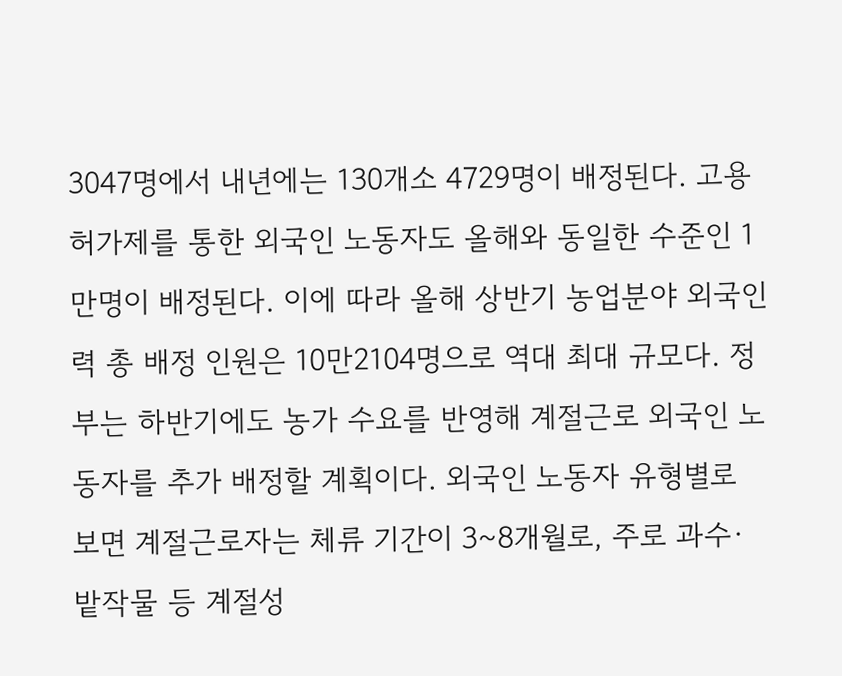3047명에서 내년에는 130개소 4729명이 배정된다. 고용허가제를 통한 외국인 노동자도 올해와 동일한 수준인 1만명이 배정된다. 이에 따라 올해 상반기 농업분야 외국인력 총 배정 인원은 10만2104명으로 역대 최대 규모다. 정부는 하반기에도 농가 수요를 반영해 계절근로 외국인 노동자를 추가 배정할 계획이다. 외국인 노동자 유형별로 보면 계절근로자는 체류 기간이 3~8개월로, 주로 과수·밭작물 등 계절성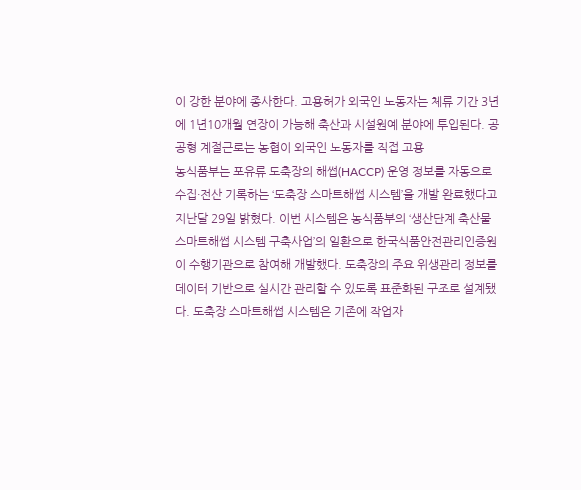이 강한 분야에 종사한다. 고용허가 외국인 노동자는 체류 기간 3년에 1년10개월 연장이 가능해 축산과 시설원예 분야에 투입된다. 공공형 계절근로는 농협이 외국인 노동자를 직접 고용
농식품부는 포유류 도축장의 해썹(HACCP) 운영 정보를 자동으로 수집·전산 기록하는 ‘도축장 스마트해썹 시스템’을 개발 완료했다고 지난달 29일 밝혔다. 이번 시스템은 농식품부의 ‘생산단계 축산물 스마트해썹 시스템 구축사업’의 일환으로 한국식품안전관리인증원이 수행기관으로 참여해 개발했다. 도축장의 주요 위생관리 정보를 데이터 기반으로 실시간 관리할 수 있도록 표준화된 구조로 설계됐다. 도축장 스마트해썹 시스템은 기존에 작업자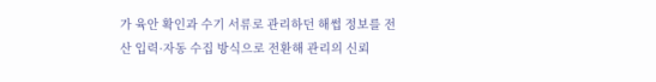가 육안 확인과 수기 서류로 관리하던 해썹 정보를 전산 입력·자동 수집 방식으로 전환해 관리의 신뢰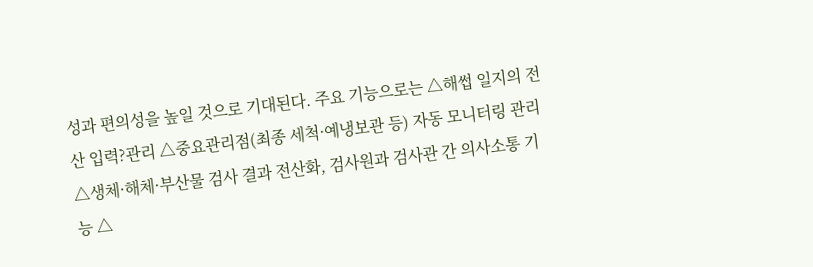성과 편의성을 높일 것으로 기대된다. 주요 기능으로는 △해썹 일지의 전산 입력?관리 △중요관리점(최종 세척·예냉보관 등) 자동 모니터링 관리 △생체·해체·부산물 검사 결과 전산화, 검사원과 검사관 간 의사소통 기능 △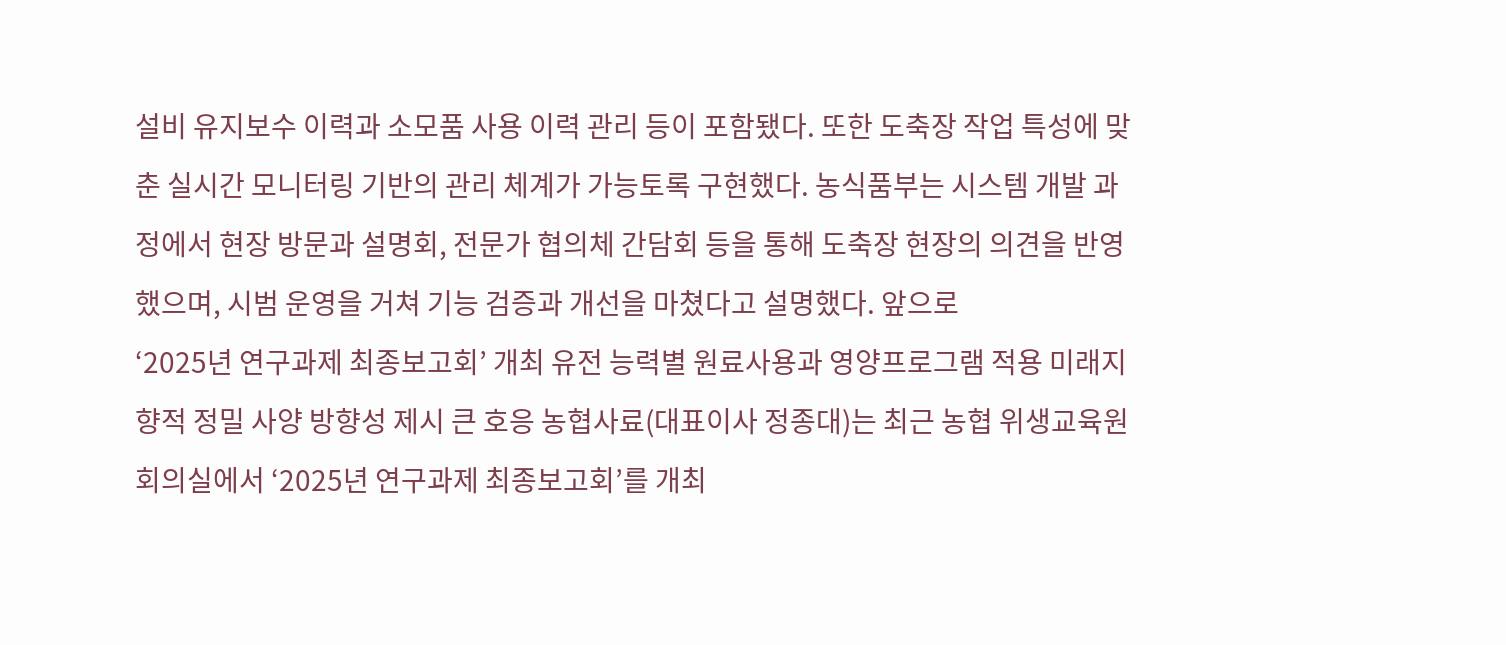설비 유지보수 이력과 소모품 사용 이력 관리 등이 포함됐다. 또한 도축장 작업 특성에 맞춘 실시간 모니터링 기반의 관리 체계가 가능토록 구현했다. 농식품부는 시스템 개발 과정에서 현장 방문과 설명회, 전문가 협의체 간담회 등을 통해 도축장 현장의 의견을 반영했으며, 시범 운영을 거쳐 기능 검증과 개선을 마쳤다고 설명했다. 앞으로
‘2025년 연구과제 최종보고회’ 개최 유전 능력별 원료사용과 영양프로그램 적용 미래지향적 정밀 사양 방향성 제시 큰 호응 농협사료(대표이사 정종대)는 최근 농협 위생교육원 회의실에서 ‘2025년 연구과제 최종보고회’를 개최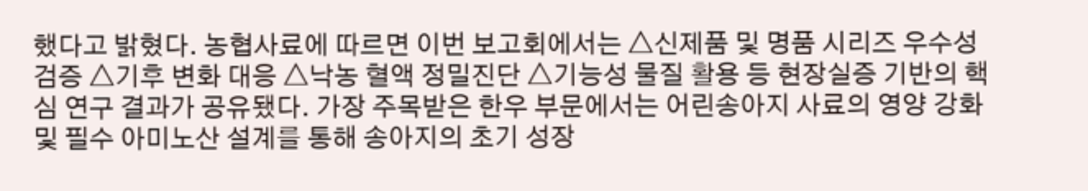했다고 밝혔다. 농협사료에 따르면 이번 보고회에서는 △신제품 및 명품 시리즈 우수성 검증 △기후 변화 대응 △낙농 혈액 정밀진단 △기능성 물질 활용 등 현장실증 기반의 핵심 연구 결과가 공유됐다. 가장 주목받은 한우 부문에서는 어린송아지 사료의 영양 강화 및 필수 아미노산 설계를 통해 송아지의 초기 성장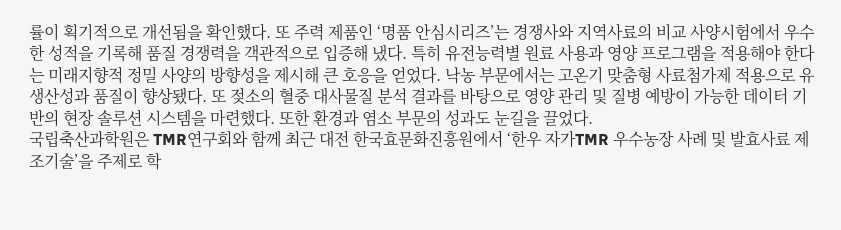률이 획기적으로 개선됨을 확인했다. 또 주력 제품인 ‘명품 안심시리즈’는 경쟁사와 지역사료의 비교 사양시험에서 우수한 성적을 기록해 품질 경쟁력을 객관적으로 입증해 냈다. 특히 유전능력별 원료 사용과 영양 프로그램을 적용해야 한다는 미래지향적 정밀 사양의 방향성을 제시해 큰 호응을 얻었다. 낙농 부문에서는 고온기 맞춤형 사료첨가제 적용으로 유생산성과 품질이 향상됐다. 또 젖소의 혈중 대사물질 분석 결과를 바탕으로 영양 관리 및 질병 예방이 가능한 데이터 기반의 현장 솔루션 시스템을 마련했다. 또한 환경과 염소 부문의 성과도 눈길을 끌었다.
국립축산과학원은 TMR연구회와 함께 최근 대전 한국효문화진흥원에서 ‘한우 자가TMR 우수농장 사례 및 발효사료 제조기술’을 주제로 학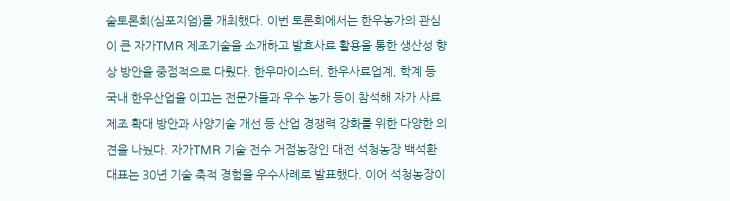술토론회(심포지엄)를 개최했다. 이번 토론회에서는 한우농가의 관심이 큰 자가TMR 제조기술을 소개하고 발효사료 활용을 통한 생산성 향상 방안을 중점적으로 다뤘다. 한우마이스터, 한우사료업계, 학계 등 국내 한우산업을 이끄는 전문가들과 우수 농가 등이 참석해 자가 사료 제조 확대 방안과 사양기술 개선 등 산업 경쟁력 강화를 위한 다양한 의견을 나눴다. 자가TMR 기술 전수 거점농장인 대전 석청농장 백석환 대표는 30년 기술 축적 경험을 우수사례로 발표했다. 이어 석청농장이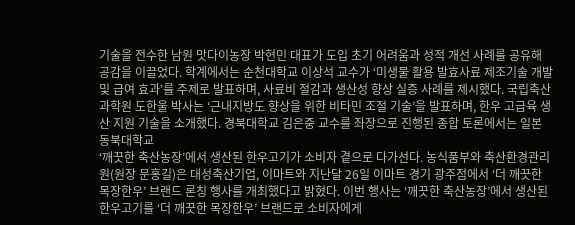기술을 전수한 남원 맛다이농장 박현민 대표가 도입 초기 어려움과 성적 개선 사례를 공유해 공감을 이끌었다. 학계에서는 순천대학교 이상석 교수가 ‘미생물 활용 발효사료 제조기술 개발 및 급여 효과’를 주제로 발표하며, 사료비 절감과 생산성 향상 실증 사례를 제시했다. 국립축산과학원 도한울 박사는 ‘근내지방도 향상을 위한 비타민 조절 기술’을 발표하며, 한우 고급육 생산 지원 기술을 소개했다. 경북대학교 김은중 교수를 좌장으로 진행된 종합 토론에서는 일본 동북대학교
‘깨끗한 축산농장’에서 생산된 한우고기가 소비자 곁으로 다가선다. 농식품부와 축산환경관리원(원장 문홍길)은 대성축산기업, 이마트와 지난달 26일 이마트 경기 광주점에서 ‘더 깨끗한 목장한우’ 브랜드 론칭 행사를 개최했다고 밝혔다. 이번 행사는 ‘깨끗한 축산농장’에서 생산된 한우고기를 ‘더 깨끗한 목장한우’ 브랜드로 소비자에게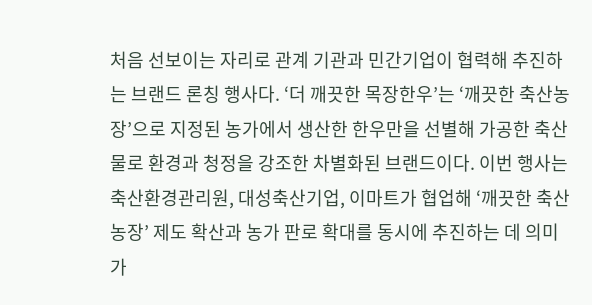처음 선보이는 자리로 관계 기관과 민간기업이 협력해 추진하는 브랜드 론칭 행사다. ‘더 깨끗한 목장한우’는 ‘깨끗한 축산농장’으로 지정된 농가에서 생산한 한우만을 선별해 가공한 축산물로 환경과 청정을 강조한 차별화된 브랜드이다. 이번 행사는 축산환경관리원, 대성축산기업, 이마트가 협업해 ‘깨끗한 축산농장’ 제도 확산과 농가 판로 확대를 동시에 추진하는 데 의미가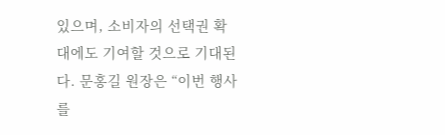있으며, 소비자의 선택권 확대에도 기여할 것으로 기대된다. 문홍길 원장은 “이번 행사를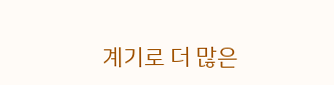계기로 더 많은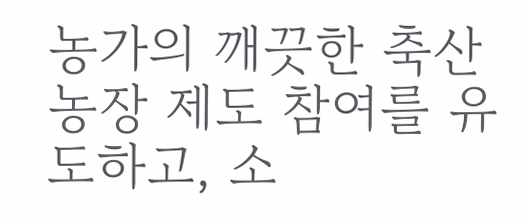농가의 깨끗한 축산농장 제도 참여를 유도하고, 소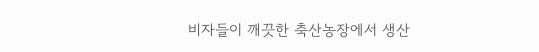비자들이 깨끗한 축산농장에서 생산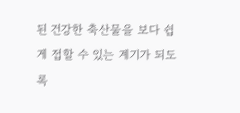된 건강한 축산물을 보다 쉽게 접할 수 있는 계기가 되도록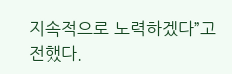지속적으로 노력하겠다”고 전했다.